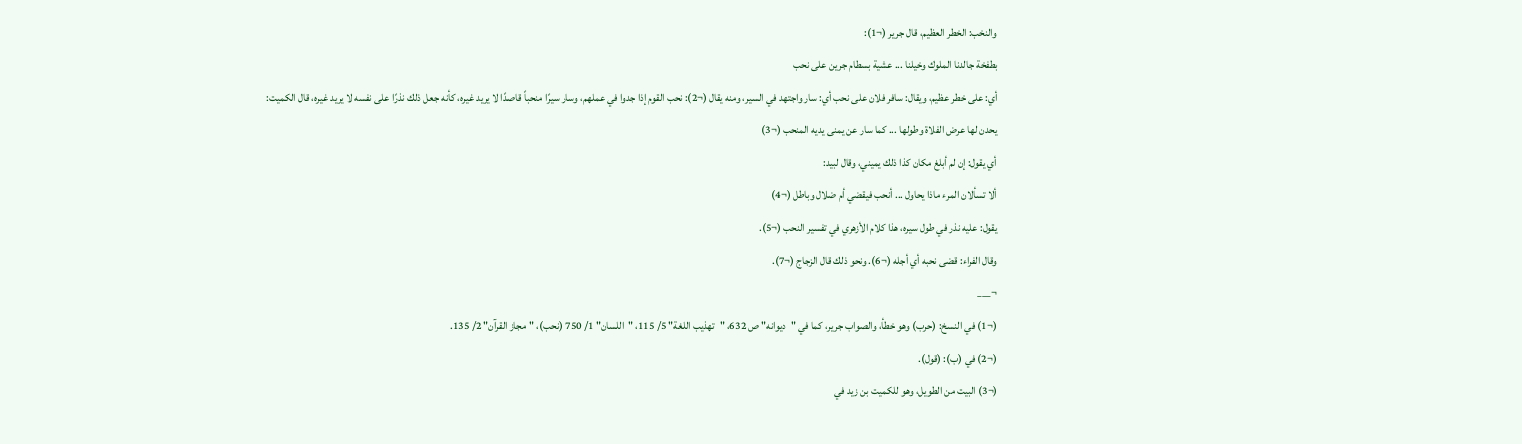والنخب: الخطر العظيم، قال جرير (¬1):
بطفخة جالدنا الملوك وخيلنا ... عشية بسطام جرين على نحب
أي: على خطر عظيم، ويقال: سافر فلان على نحب أي: سار واجتهد في السير، ومنه يقال (¬2): نحب القوم إذا جدوا في عملهم، وسار سيرًا منحباً قاصدًا لا يريد غيره، كأنه جعل ذلك نذرًا على نفسه لا يريد غيره، قال الكميت:
يحدن لها عرض الفلاة وطولها ... كما سار عن يمنى يديه المنحب (¬3)
أي يقول: إن لم أبلغ مكان كذا ذلك يميني، وقال لبيد:
ألا تسألان المرء ماذا يحاول ... أنحب فيقضي أم ضلال وباطل (¬4)
يقول: عليه نذر في طول سيره، هذا كلام الأزهري في تفسير النحب (¬5).
وقال الفراء: قضى نحبه أي أجله (¬6). ونحو ذلك قال الزجاج (¬7).
¬___
(¬1) في النسخ: (حرب) وهو خطأ، والصواب جرير، كما في "ديوانه" ص 632، "تهذيب اللغة" 5/ 115، "اللسان" 1/ 750 (نحب)، "مجاز القرآن" 2/ 135.
(¬2) في (ب): (قول).
(¬3) البيت من الطويل، وهو للكميت بن زيد في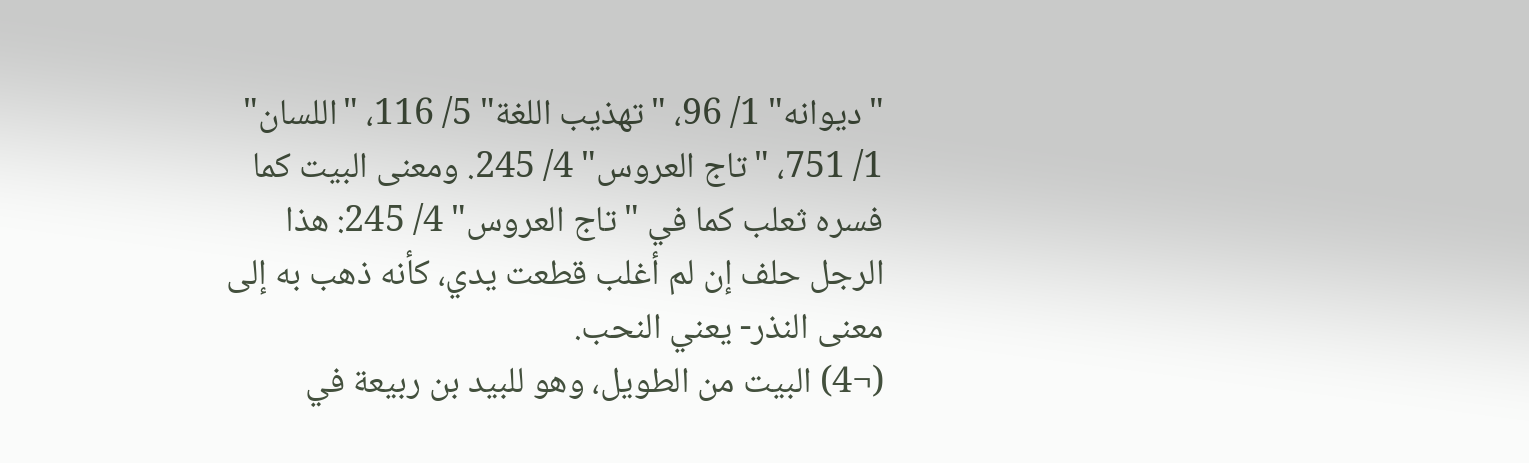"ديوانه" 1/ 96، "تهذيب اللغة" 5/ 116، "اللسان" 1/ 751، "تاج العروس" 4/ 245. ومعنى البيت كما فسره ثعلب كما في "تاج العروس" 4/ 245: هذا الرجل حلف إن لم أغلب قطعت يدي، كأنه ذهب به إلى معنى النذر- يعني النحب.
(¬4) البيت من الطويل، وهو للبيد بن ربيعة في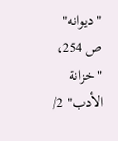"ديوانه" ص 254، "خزانة الأدب" 2/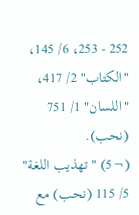252 - 253، 6/ 145، "الكتاب" 2/ 417، "اللسان" 1/ 751 (نحب).
(¬5) "تهذيب اللغة" 5/ 115 (نحب) مع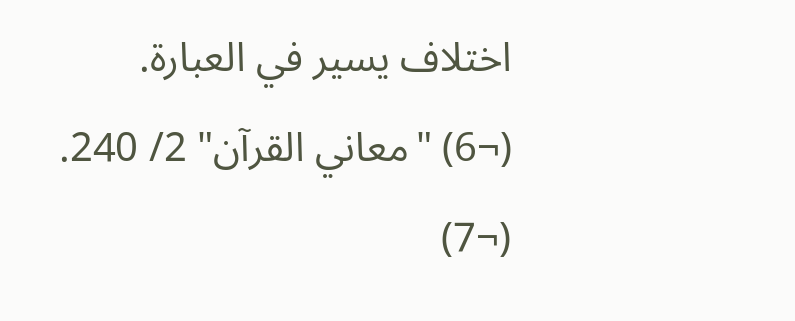اختلاف يسير في العبارة.
(¬6) "معاني القرآن" 2/ 240.
(¬7)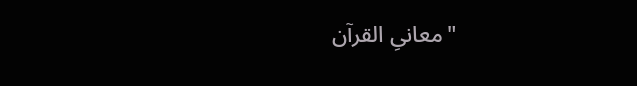"معانىِ القرآن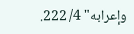وإعرابه" 4/ 222.